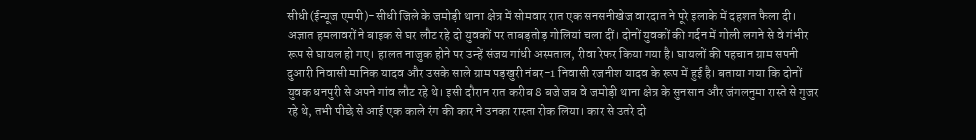सीधी(ईन्यूज एमपी)-सीधी जिले के जमोड़ी थाना क्षेत्र में सोमवार रात एक सनसनीखेज वारदात ने पूरे इलाके में दहशत फैला दी। अज्ञात हमलावरों ने बाइक से घर लौट रहे दो युवकों पर ताबड़तोड़ गोलियां चला दीं। दोनों युवकों की गर्दन में गोली लगने से वे गंभीर रूप से घायल हो गए। हालत नाजुक होने पर उन्हें संजय गांधी अस्पताल, रीवा रेफर किया गया है। घायलों की पहचान ग्राम सपनी दुआरी निवासी मानिक यादव और उसके साले ग्राम पड़खुरी नंबर-1 निवासी रजनीश यादव के रूप में हुई है। बताया गया कि दोनों युवक धनपुरी से अपने गांव लौट रहे थे। इसी दौरान रात करीब 8 बजे जब वे जमोड़ी थाना क्षेत्र के सुनसान और जंगलनुमा रास्ते से गुजर रहे थे, तभी पीछे से आई एक काले रंग की कार ने उनका रास्ता रोक लिया। कार से उतरे दो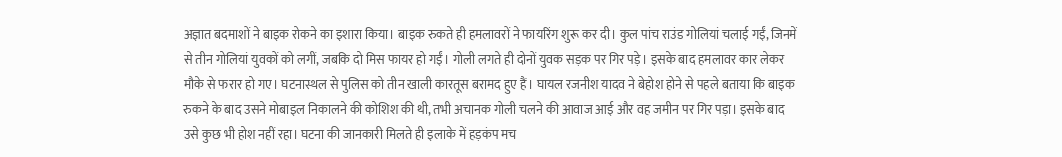अज्ञात बदमाशों ने बाइक रोकने का इशारा किया। बाइक रुकते ही हमलावरों ने फायरिंग शुरू कर दी। कुल पांच राउंड गोलियां चलाई गईं, जिनमें से तीन गोलियां युवकों को लगीं, जबकि दो मिस फायर हो गईं। गोली लगते ही दोनों युवक सड़क पर गिर पड़े। इसके बाद हमलावर कार लेकर मौके से फरार हो गए। घटनास्थल से पुलिस को तीन खाली कारतूस बरामद हुए हैं। घायल रजनीश यादव ने बेहोश होने से पहले बताया कि बाइक रुकने के बाद उसने मोबाइल निकालने की कोशिश की थी, तभी अचानक गोली चलने की आवाज आई और वह जमीन पर गिर पड़ा। इसके बाद उसे कुछ भी होश नहीं रहा। घटना की जानकारी मिलते ही इलाके में हड़कंप मच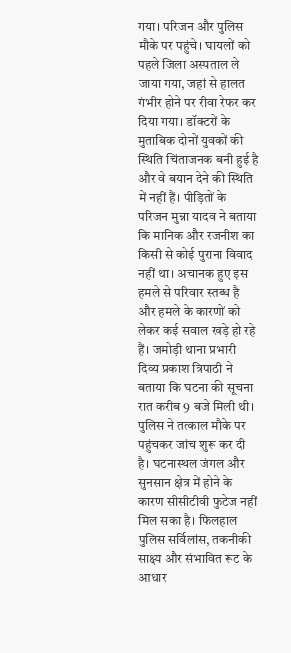गया। परिजन और पुलिस मौके पर पहुंचे। घायलों को पहले जिला अस्पताल ले जाया गया, जहां से हालत गंभीर होने पर रीवा रेफर कर दिया गया। डॉक्टरों के मुताबिक दोनों युवकों की स्थिति चिंताजनक बनी हुई है और वे बयान देने की स्थिति में नहीं हैं। पीड़ितों के परिजन मुन्ना यादव ने बताया कि मानिक और रजनीश का किसी से कोई पुराना विवाद नहीं था। अचानक हुए इस हमले से परिवार स्तब्ध है और हमले के कारणों को लेकर कई सवाल खड़े हो रहे हैं। जमोड़ी थाना प्रभारी दिव्य प्रकाश त्रिपाठी ने बताया कि घटना की सूचना रात करीब 9 बजे मिली थी। पुलिस ने तत्काल मौके पर पहुंचकर जांच शुरू कर दी है। घटनास्थल जंगल और सुनसान क्षेत्र में होने के कारण सीसीटीवी फुटेज नहीं मिल सका है। फिलहाल पुलिस सर्विलांस, तकनीकी साक्ष्य और संभावित रूट के आधार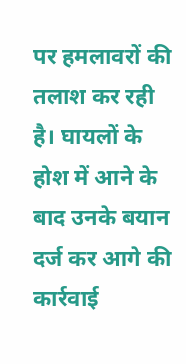पर हमलावरों की तलाश कर रही है। घायलों के होश में आने के बाद उनके बयान दर्ज कर आगे की कार्रवाई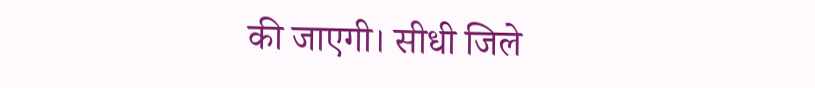की जाएगी। सीधी जिले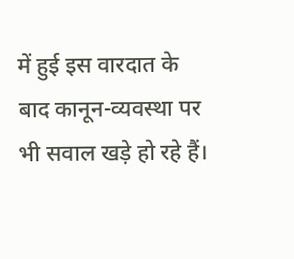में हुई इस वारदात के बाद कानून-व्यवस्था पर भी सवाल खड़े हो रहे हैं।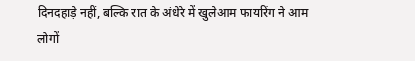दिनदहाड़े नहीं, बल्कि रात के अंधेरे में खुलेआम फायरिंग ने आम लोगों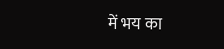में भय का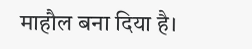माहौल बना दिया है।